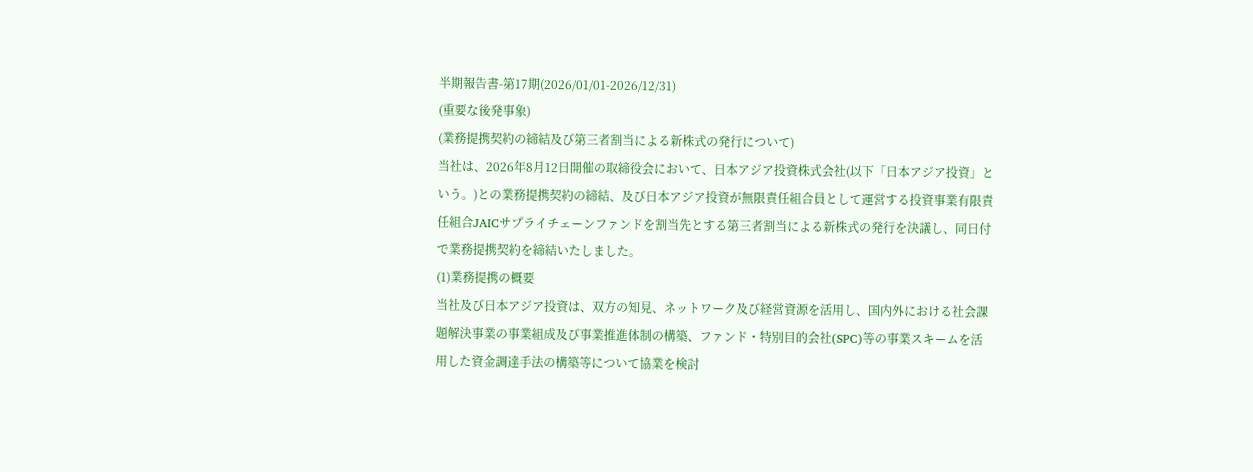半期報告書-第17期(2026/01/01-2026/12/31)
(重要な後発事象)
(業務提携契約の締結及び第三者割当による新株式の発行について)
当社は、2026年8月12日開催の取締役会において、日本アジア投資株式会社(以下「日本アジア投資」という。)との業務提携契約の締結、及び日本アジア投資が無限責任組合員として運営する投資事業有限責任組合JAICサプライチェーンファンドを割当先とする第三者割当による新株式の発行を決議し、同日付で業務提携契約を締結いたしました。
(1)業務提携の概要
当社及び日本アジア投資は、双方の知見、ネットワーク及び経営資源を活用し、国内外における社会課題解決事業の事業組成及び事業推進体制の構築、ファンド・特別目的会社(SPC)等の事業スキームを活用した資金調達手法の構築等について協業を検討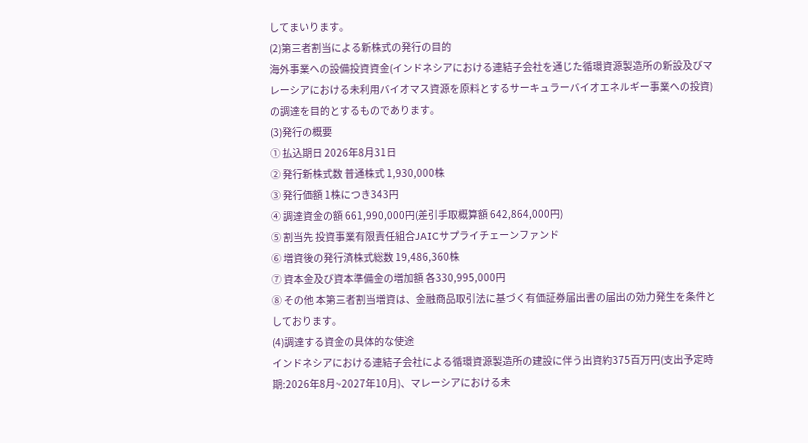してまいります。
(2)第三者割当による新株式の発行の目的
海外事業への設備投資資金(インドネシアにおける連結子会社を通じた循環資源製造所の新設及びマレーシアにおける未利用バイオマス資源を原料とするサーキュラーバイオエネルギー事業への投資)の調達を目的とするものであります。
(3)発行の概要
① 払込期日 2026年8月31日
② 発行新株式数 普通株式 1,930,000株
③ 発行価額 1株につき343円
④ 調達資金の額 661,990,000円(差引手取概算額 642,864,000円)
⑤ 割当先 投資事業有限責任組合JAICサプライチェーンファンド
⑥ 増資後の発行済株式総数 19,486,360株
⑦ 資本金及び資本準備金の増加額 各330,995,000円
⑧ その他 本第三者割当増資は、金融商品取引法に基づく有価証券届出書の届出の効力発生を条件としております。
(4)調達する資金の具体的な使途
インドネシアにおける連結子会社による循環資源製造所の建設に伴う出資約375百万円(支出予定時期:2026年8月~2027年10月)、マレーシアにおける未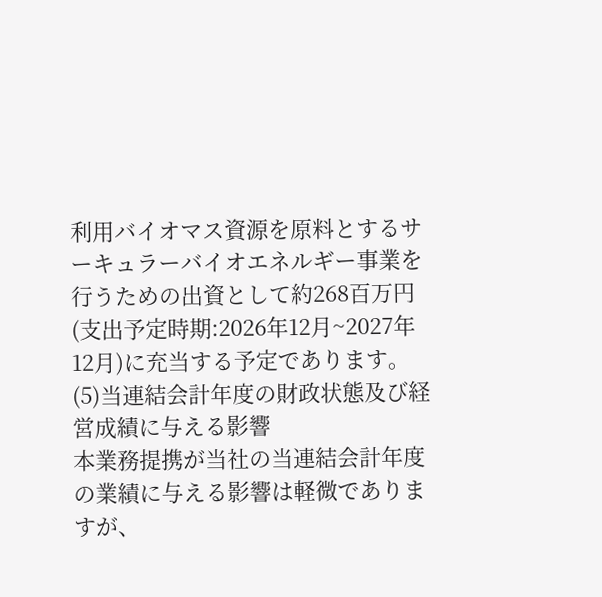利用バイオマス資源を原料とするサーキュラーバイオエネルギー事業を行うための出資として約268百万円(支出予定時期:2026年12月~2027年12月)に充当する予定であります。
(5)当連結会計年度の財政状態及び経営成績に与える影響
本業務提携が当社の当連結会計年度の業績に与える影響は軽微でありますが、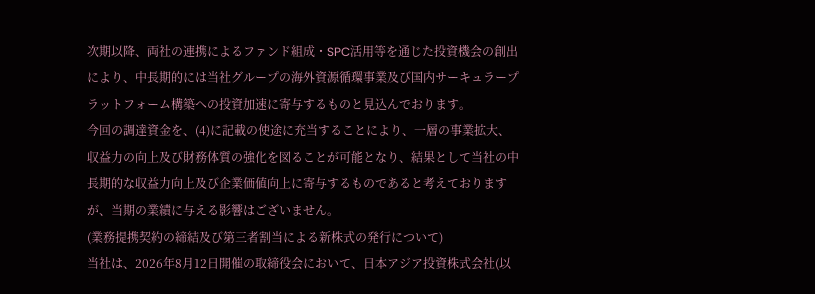次期以降、両社の連携によるファンド組成・SPC活用等を通じた投資機会の創出により、中長期的には当社グループの海外資源循環事業及び国内サーキュラープラットフォーム構築への投資加速に寄与するものと見込んでおります。
今回の調達資金を、(4)に記載の使途に充当することにより、一層の事業拡大、収益力の向上及び財務体質の強化を図ることが可能となり、結果として当社の中長期的な収益力向上及び企業価値向上に寄与するものであると考えておりますが、当期の業績に与える影響はございません。
(業務提携契約の締結及び第三者割当による新株式の発行について)
当社は、2026年8月12日開催の取締役会において、日本アジア投資株式会社(以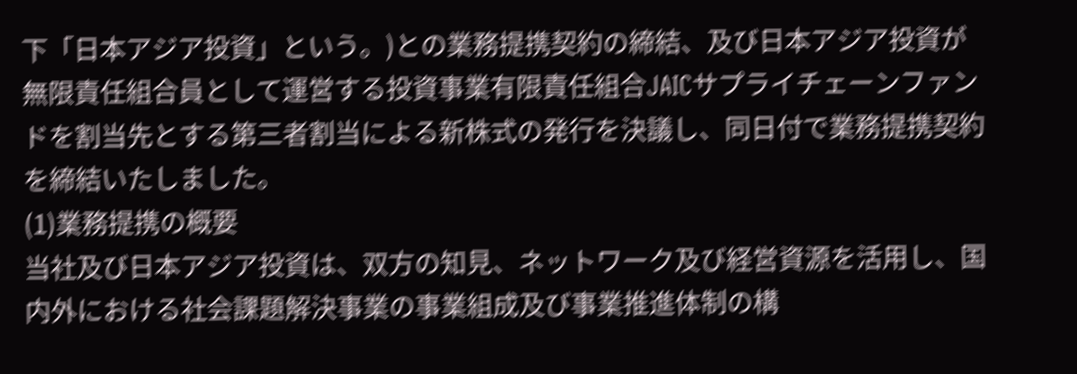下「日本アジア投資」という。)との業務提携契約の締結、及び日本アジア投資が無限責任組合員として運営する投資事業有限責任組合JAICサプライチェーンファンドを割当先とする第三者割当による新株式の発行を決議し、同日付で業務提携契約を締結いたしました。
(1)業務提携の概要
当社及び日本アジア投資は、双方の知見、ネットワーク及び経営資源を活用し、国内外における社会課題解決事業の事業組成及び事業推進体制の構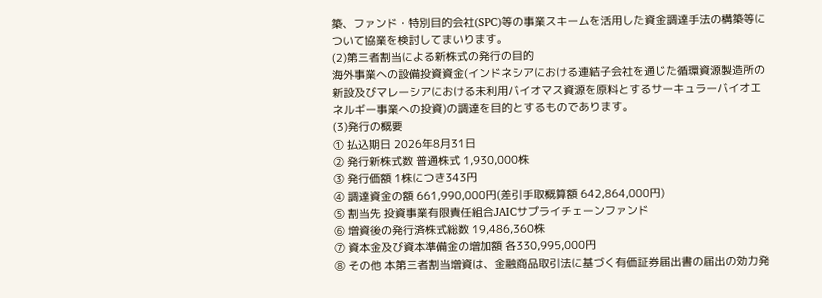築、ファンド・特別目的会社(SPC)等の事業スキームを活用した資金調達手法の構築等について協業を検討してまいります。
(2)第三者割当による新株式の発行の目的
海外事業への設備投資資金(インドネシアにおける連結子会社を通じた循環資源製造所の新設及びマレーシアにおける未利用バイオマス資源を原料とするサーキュラーバイオエネルギー事業への投資)の調達を目的とするものであります。
(3)発行の概要
① 払込期日 2026年8月31日
② 発行新株式数 普通株式 1,930,000株
③ 発行価額 1株につき343円
④ 調達資金の額 661,990,000円(差引手取概算額 642,864,000円)
⑤ 割当先 投資事業有限責任組合JAICサプライチェーンファンド
⑥ 増資後の発行済株式総数 19,486,360株
⑦ 資本金及び資本準備金の増加額 各330,995,000円
⑧ その他 本第三者割当増資は、金融商品取引法に基づく有価証券届出書の届出の効力発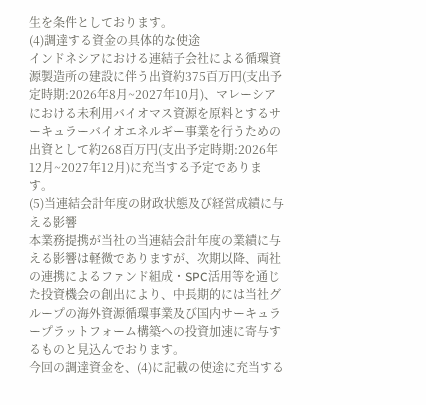生を条件としております。
(4)調達する資金の具体的な使途
インドネシアにおける連結子会社による循環資源製造所の建設に伴う出資約375百万円(支出予定時期:2026年8月~2027年10月)、マレーシアにおける未利用バイオマス資源を原料とするサーキュラーバイオエネルギー事業を行うための出資として約268百万円(支出予定時期:2026年12月~2027年12月)に充当する予定であります。
(5)当連結会計年度の財政状態及び経営成績に与える影響
本業務提携が当社の当連結会計年度の業績に与える影響は軽微でありますが、次期以降、両社の連携によるファンド組成・SPC活用等を通じた投資機会の創出により、中長期的には当社グループの海外資源循環事業及び国内サーキュラープラットフォーム構築への投資加速に寄与するものと見込んでおります。
今回の調達資金を、(4)に記載の使途に充当する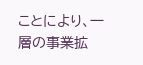ことにより、一層の事業拡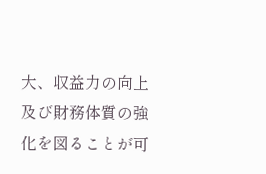大、収益力の向上及び財務体質の強化を図ることが可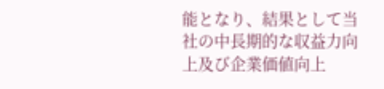能となり、結果として当社の中長期的な収益力向上及び企業価値向上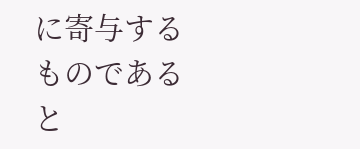に寄与するものであると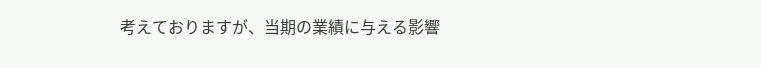考えておりますが、当期の業績に与える影響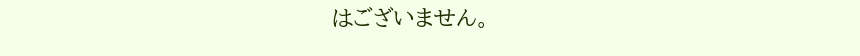はございません。